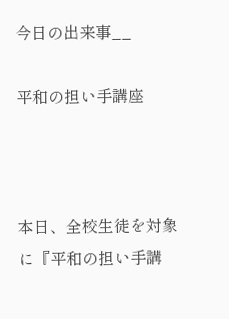今日の出来事__

平和の担い手講座



本日、全校生徒を対象に『平和の担い手講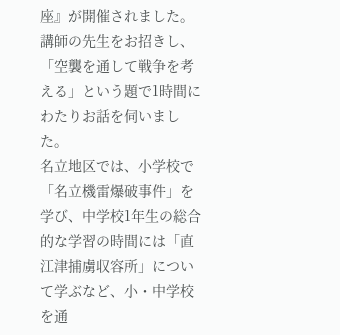座』が開催されました。講師の先生をお招きし、「空襲を通して戦争を考える」という題で1時間にわたりお話を伺いました。
名立地区では、小学校で「名立機雷爆破事件」を学び、中学校1年生の総合的な学習の時間には「直江津捕虜収容所」について学ぶなど、小・中学校を通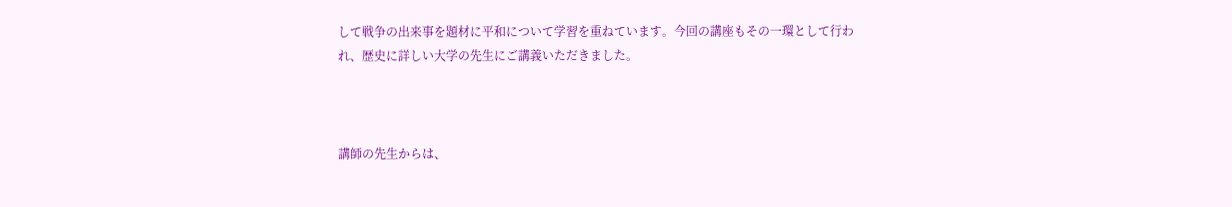して戦争の出来事を題材に平和について学習を重ねています。今回の講座もその一環として行われ、歴史に詳しい大学の先生にご講義いただきました。



講師の先生からは、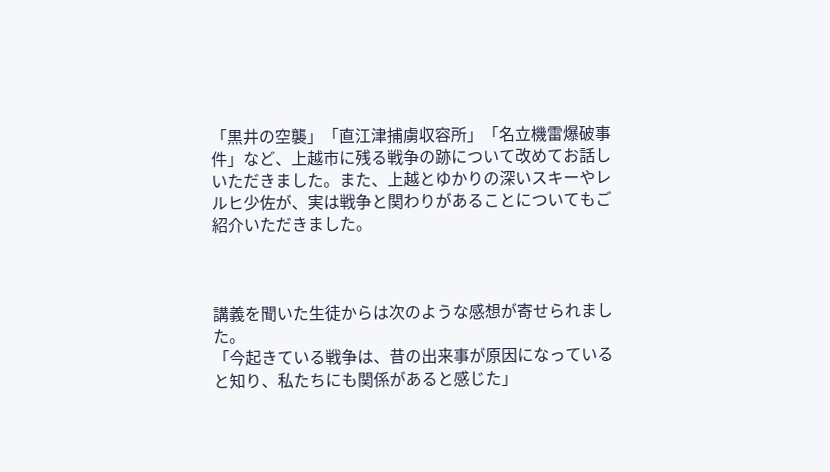「黒井の空襲」「直江津捕虜収容所」「名立機雷爆破事件」など、上越市に残る戦争の跡について改めてお話しいただきました。また、上越とゆかりの深いスキーやレルヒ少佐が、実は戦争と関わりがあることについてもご紹介いただきました。



講義を聞いた生徒からは次のような感想が寄せられました。
「今起きている戦争は、昔の出来事が原因になっていると知り、私たちにも関係があると感じた」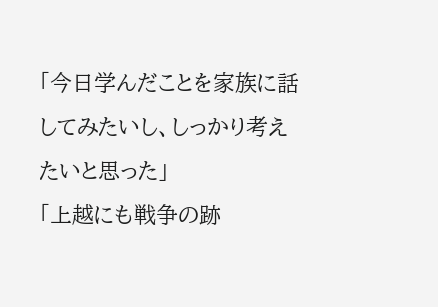「今日学んだことを家族に話してみたいし、しっかり考えたいと思った」
「上越にも戦争の跡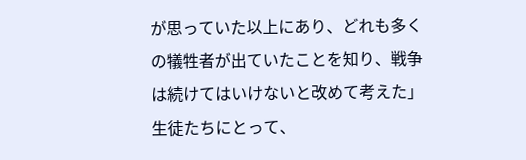が思っていた以上にあり、どれも多くの犠牲者が出ていたことを知り、戦争は続けてはいけないと改めて考えた」
生徒たちにとって、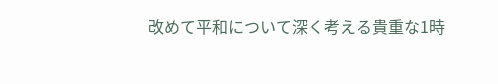改めて平和について深く考える貴重な1時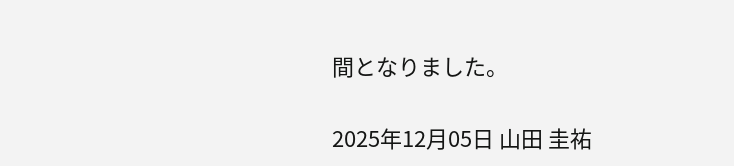間となりました。


2025年12月05日 山田 圭祐